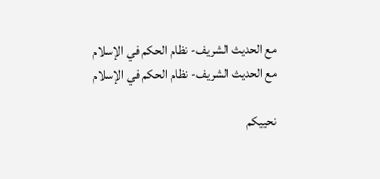مع الحديث الشريف- نظام الحكم في الإسلام
مع الحديث الشريف- نظام الحكم في الإسلام

نحييكم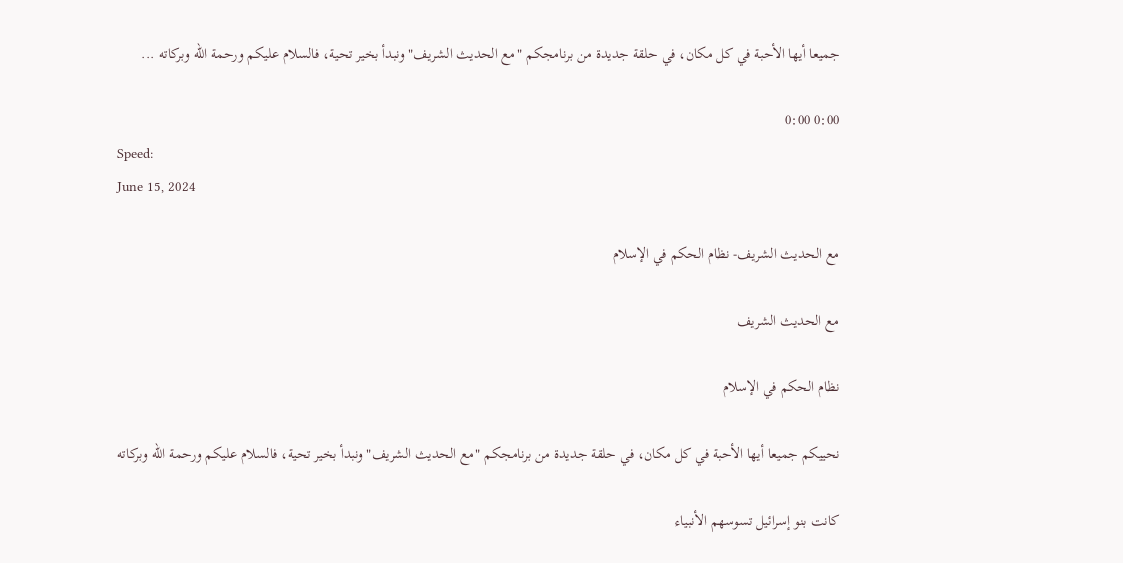جميعا أيها الأحبة في كل مكان، في حلقة جديدة من برنامجكم "مع الحديث الشريف" ونبدأ بخير تحية، فالسلام عليكم ورحمة الله وبركاته ...

0:00 0:00
Speed:
June 15, 2024

مع الحديث الشريف- نظام الحكم في الإسلام

مع الحديث الشريف

نظام الحكم في الإسلام

نحييكم جميعا أيها الأحبة في كل مكان، في حلقة جديدة من برنامجكم "مع الحديث الشريف" ونبدأ بخير تحية، فالسلام عليكم ورحمة الله وبركاته

كانت بنو إسرائيل تسوسهم الأنبياء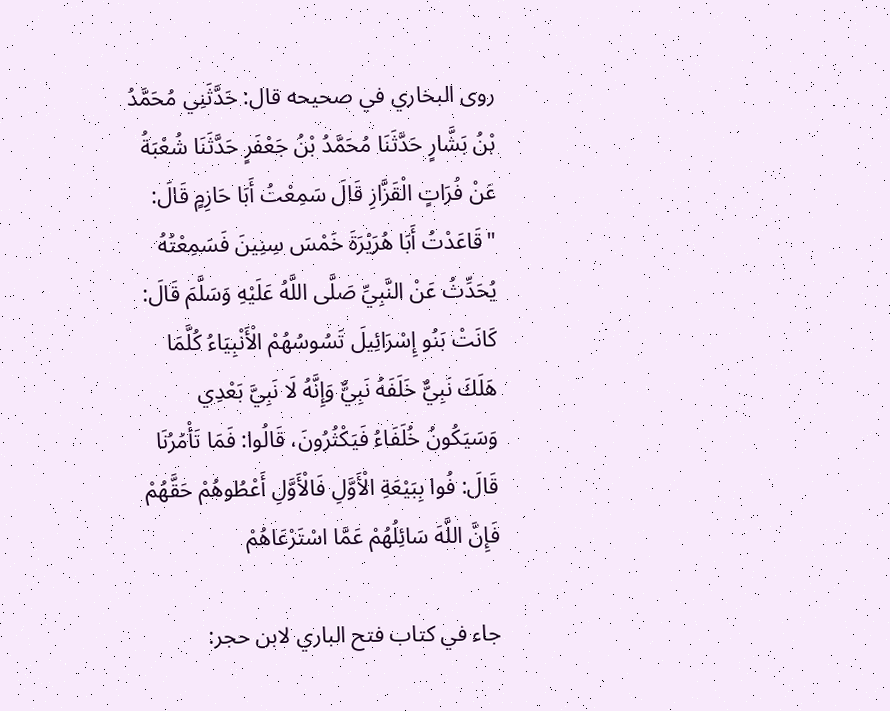روى البخاري في صحيحه قال: حَدَّثَنِي مُحَمَّدُ بْنُ بَشَّارٍ حَدَّثَنَا مُحَمَّدُ بْنُ جَعْفَرٍ حَدَّثَنَا شُعْبَةُ عَنْ فُرَاتٍ الْقَزَّازِ قَالَ سَمِعْتُ أَبَا حَازِمٍ قَالَ: "قَاعَدْتُ أَبَا هُرَيْرَةَ خَمْسَ سِنِينَ فَسَمِعْتُهُ يُحَدِّثُ عَنْ النَّبِيِّ صَلَّى اللَّهُ عَلَيْهِ وَسَلَّمَ قَالَ: كَانَتْ بَنُو إِسْرَائِيلَ تَسُوسُهُمْ الْأَنْبِيَاءُ كُلَّمَا هَلَكَ نَبِيٌّ خَلَفَهُ نَبِيٌّ وَإِنَّهُ لَا نَبِيَّ بَعْدِي وَسَيَكُونُ خُلَفَاءُ فَيَكْثُرُونَ، قَالُوا: فَمَا تَأْمُرُنَا قَالَ: فُوا بِبَيْعَةِ الْأَوَّلِ فَالْأَوَّلِ أَعْطُوهُمْ حَقَّهُمْ فَإِنَّ اللَّهَ سَائِلُهُمْ عَمَّا اسْتَرْعَاهُمْ

جاء في كتاب فتح الباري لابن حجر: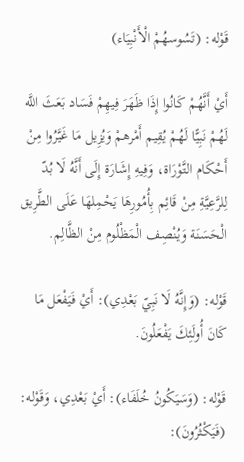قَوْله: (تَسُوسهُمْ الْأَنْبِيَاء)

أَيْ أَنَّهُمْ كَانُوا إِذَا ظَهَرَ فِيهِمْ فَسَاد بَعَثَ اللَّه لَهُمْ نَبِيًّا لَهُمْ يُقِيم أَمْرهمْ وَيُزِيل مَا غَيَّرُوا مِنْ أَحْكَام التَّوْرَاة، وَفِيهِ إِشَارَة إِلَى أَنَّهُ لَا بُدّ لِلرَّعِيَّةِ مِنْ قَائِم بِأُمُورِهَا يَحْمِلهَا عَلَى الطَّرِيق الْحَسَنَة وَيُنْصِف الْمَظْلُوم مِنْ الظَّالِم.

قَوْله: (وَإِنَّهُ لَا نَبِيّ بَعْدِي): أَيْ فَيَفْعَل مَا كَانَ أُولَئِكَ يَفْعَلُونَ.

قَوْله: (وَسَيَكُونُ خُلَفَاء): أَيْ بَعْدِي، وَقَوْله: (فَيَكْثُرُونَ):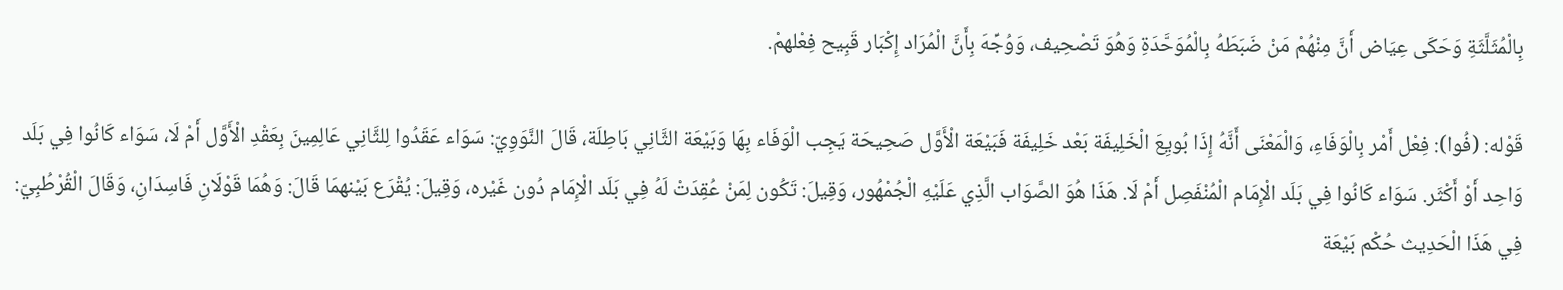بِالْمُثَلَّثَةِ وَحَكَى عِيَاض أَنَّ مِنْهُمْ مَنْ ضَبَطَهُ بِالْمُوَحَّدَةِ وَهُوَ تَصْحِيف، وَوُجِّهَ بِأَنَّ الْمُرَاد إِكْبَار قَبِيح فِعْلهمْ.

قَوْله: (فُوا): فِعْل أَمْر بِالْوَفَاءِ، وَالْمَعْنَى أَنَّهُ إِذَا بُويِعَ الْخَلِيفَة بَعْد خَلِيفَة فَبَيْعَة الْأَوَّل صَحِيحَة يَجِب الْوَفَاء بِهَا وَبَيْعَة الثَّانِي بَاطِلَة، قَالَ النَّوَوِيّ: سَوَاء عَقَدُوا لِلثَّانِي عَالِمِينَ بِعَقْدِ الْأَوَّل أَمْ لَا، سَوَاء كَانُوا فِي بَلَد وَاحِد أَوْ أَكْثَر. سَوَاء كَانُوا فِي بَلَد الْإِمَام الْمُنْفَصِل أَمْ لَا. هَذَا هُوَ الصَّوَاب الَّذِي عَلَيْهِ الْجُمْهُور، وَقِيلَ: تَكُون لِمَنْ عُقِدَتْ لَهُ فِي بَلَد الْإِمَام دُون غَيْره، وَقِيلَ: يُقْرَع بَيْنهمَا قَالَ: وَهُمَا قَوْلَانِ فَاسِدَانِ، وَقَالَ الْقُرْطُبِيّ: فِي هَذَا الْحَدِيث حُكْم بَيْعَة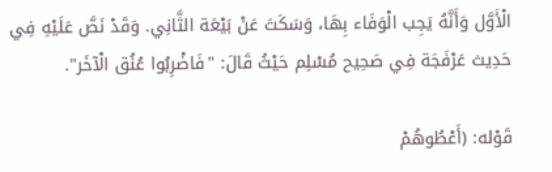الْأَوَّل وَأَنَّهُ يَجِب الْوَفَاء بِهَا، وَسَكَتَ عَنْ بَيْعَة الثَّانِي. وَقَدْ نَصَّ عَلَيْهِ فِي حَدِيث عَرْفَجَة فِي صَحِيح مُسْلِم حَيْثُ قَالَ: "فَاضْرِبُوا عُنُق الْآخَر".

قَوْله: (أَعْطُوهُمْ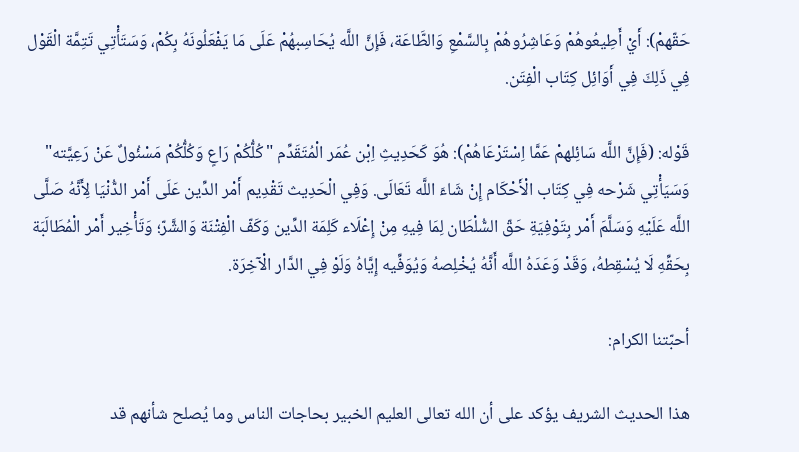حَقّهمْ): أَيْ أَطِيعُوهُمْ وَعَاشِرُوهُمْ بِالسَّمْعِ وَالطَّاعَة، فَإِنَّ اللَّه يُحَاسِبهُمْ عَلَى مَا يَفْعَلُونَهُ بِكُمْ، وَسَتَأْتِي تَتِمَّة الْقَوْل فِي ذَلِكَ فِي أَوَائِل كِتَاب الْفِتَن.

قَوْله: (فَإِنَّ اللَّه سَائِلهمْ عَمَّا اِسْتَرْعَاهُمْ): هُوَ كَحَدِيثِ اِبْن عُمَر الْمُتَقَدِّم "كُلُّكُمْ رَاعٍ وَكُلُّكُمْ مَسْئُولٌ عَنْ رَعِيَّته" وَسَيَأْتِي شَرْحه فِي كِتَاب الْأَحْكَام إِنْ شَاءَ اللَّه تَعَالَى. وَفِي الْحَدِيث تَقْدِيم أَمْر الدِّين عَلَى أَمْر الدُّنْيَا لِأَنَّهُ صَلَّى اللَّه عَلَيْهِ وَسَلَّمَ أَمْر بِتَوْفِيَةِ حَقّ السُّلْطَان لِمَا فِيهِ مِنْ إِعْلَاء كَلِمَة الدِّين وَكَفّ الْفِتْنَة وَالشَّرّ؛ وَتَأْخِير أَمْر الْمُطَالَبَة بِحَقِّهِ لَا يُسْقِطهُ، وَقَدْ وَعَدَهُ اللَّه أَنَّهُ يُخْلِصهُ وَيُوَفِّيه إِيَّاهُ وَلَوْ فِي الدَّار الْآخِرَة.

أحبّتنا الكرام:

هذا الحديث الشريف يؤكد على أن الله تعالى العليم الخبير بحاجات الناس وما يُصلح شأنهم قد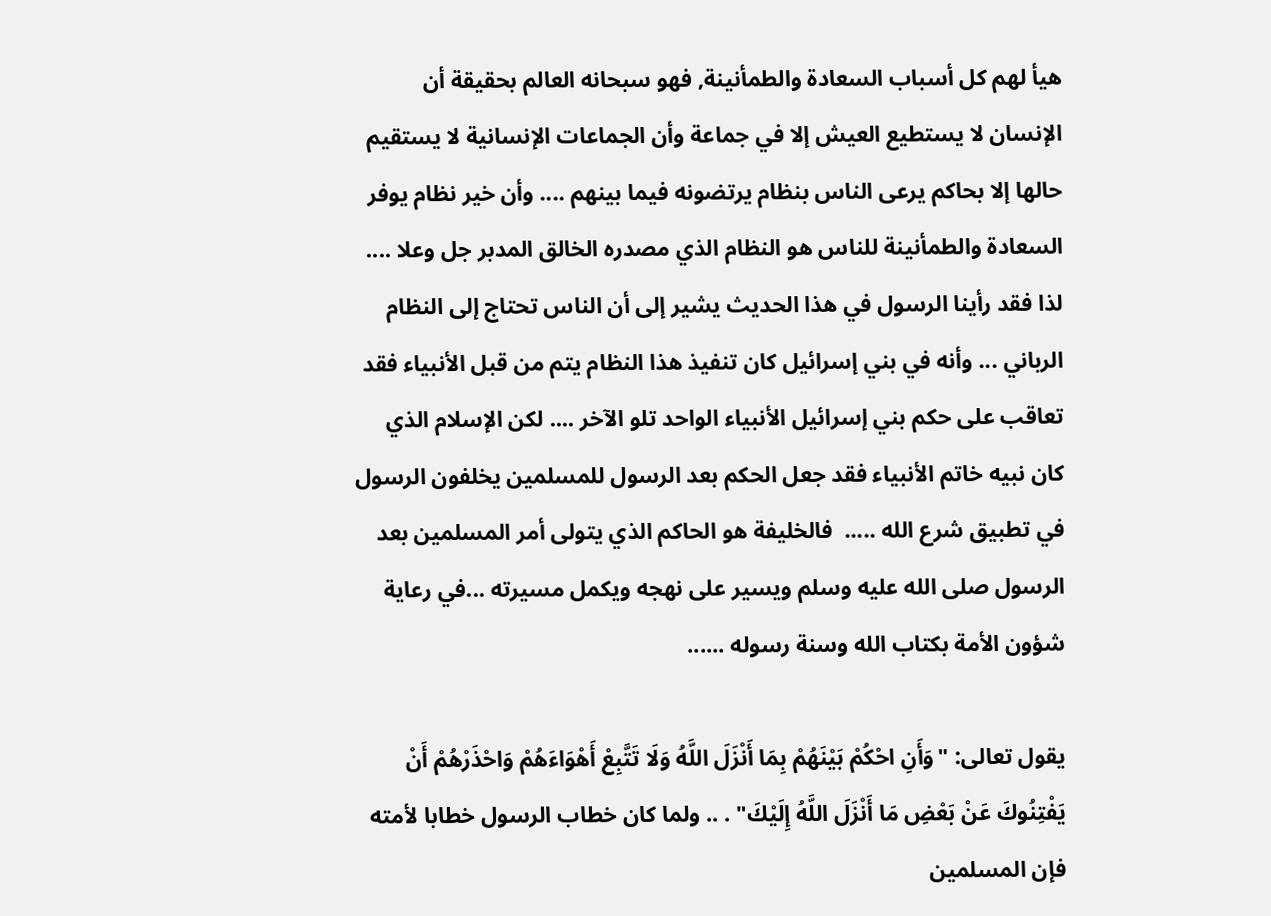هيأ لهم كل أسباب السعادة والطمأنينة, فهو سبحانه العالم بحقيقة أن الإنسان لا يستطيع العيش إلا في جماعة وأن الجماعات الإنسانية لا يستقيم حالها إلا بحاكم يرعى الناس بنظام يرتضونه فيما بينهم .... وأن خير نظام يوفر السعادة والطمأنينة للناس هو النظام الذي مصدره الخالق المدبر جل وعلا .... لذا فقد رأينا الرسول في هذا الحديث يشير إلى أن الناس تحتاج إلى النظام الرباني ... وأنه في بني إسرائيل كان تنفيذ هذا النظام يتم من قبل الأنبياء فقد تعاقب على حكم بني إسرائيل الأنبياء الواحد تلو الآخر .... لكن الإسلام الذي كان نبيه خاتم الأنبياء فقد جعل الحكم بعد الرسول للمسلمين يخلفون الرسول في تطبيق شرع الله .....  فالخليفة هو الحاكم الذي يتولى أمر المسلمين بعد الرسول صلى الله عليه وسلم ويسير على نهجه ويكمل مسيرته ...في رعاية شؤون الأمة بكتاب الله وسنة رسوله ......

يقول تعالى: "وَأَنِ احْكُمْ بَيْنَهُمْ بِمَا أَنْزَلَ اللَّهُ وَلَا تَتَّبِعْ أَهْوَاءَهُمْ وَاحْذَرْهُمْ أَنْ يَفْتِنُوكَ عَنْ بَعْضِ مَا أَنْزَلَ اللَّهُ إِلَيْكَ" . .. ولما كان خطاب الرسول خطابا لأمته فإن المسلمين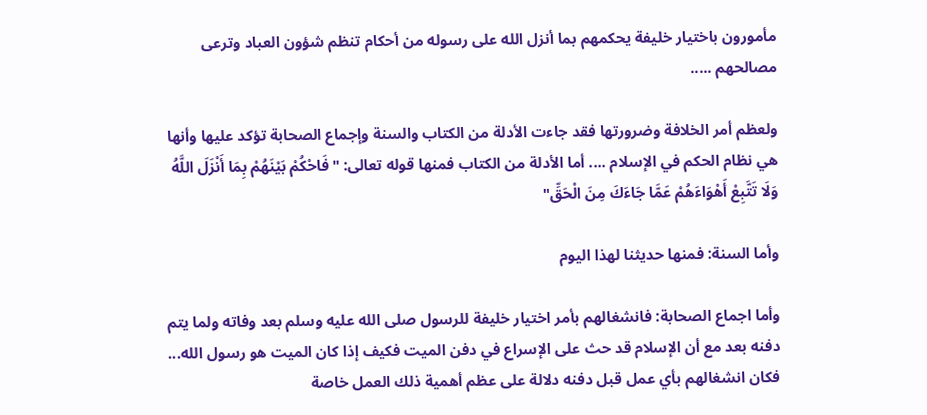مأمورون باختيار خليفة يحكمهم بما أنزل الله على رسوله من أحكام تنظم شؤون العباد وترعى مصالحهم .....

ولعظم أمر الخلافة وضرورتها فقد جاءت الأدلة من الكتاب والسنة وإجماع الصحابة تؤكد عليها وأنها هي نظام الحكم في الإسلام .... أما الأدلة من الكتاب فمنها قوله تعالى: "فَاحْكُمْ بَيْنَهُمْ بِمَا أَنْزَلَ اللَّهُ وَلَا تَتَّبِعْ أَهْوَاءَهُمْ عَمَّا جَاءَكَ مِنَ الْحَقِّ"

وأما السنة: فمنها حديثنا لهذا اليوم

وأما اجماع الصحابة: فانشغالهم بأمر اختيار خليفة للرسول صلى الله عليه وسلم بعد وفاته ولما يتم دفنه بعد مع أن الإسلام قد حث على الإسراع في دفن الميت فكيف إذا كان الميت هو رسول الله... فكان انشغالهم بأي عمل قبل دفنه دلالة على عظم أهمية ذلك العمل خاصة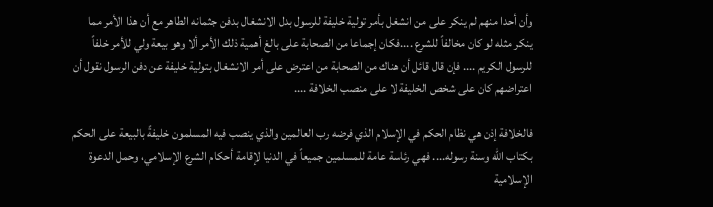وأن أحدا منهم لم ينكر على من انشغل بأمر تولية خليفة للرسول بدل الانشغال بدفن جثمانه الطاهر مع أن هذا الأمر مما ينكر مثله لو كان مخالفاً للشرع ....فكان إجماعا من الصحابة على بالغ أهمية ذلك الأمر ألا وهو بيعة ولي للأمر خلفاً للرسول الكريم .... فإن قال قائل أن هناك من الصحابة من اعترض على أمر الانشغال بتولية خليفة عن دفن الرسول نقول أن اعتراضهم كان على شخص الخليفة لا على منصب الخلافة ....

فالخلافة إذن هي نظام الحكم في الإسلام الذي فرضه رب العالمين والذي ينصب فيه المسلمون خليفةً بالبيعة على الحكم بكتاب الله وسنة رسوله.... فهي رئاسة عامة للمسلمين جميعاً في الدنيا لإقامة أحكام الشرع الإسلامي، وحمل الدعوة الإسلامية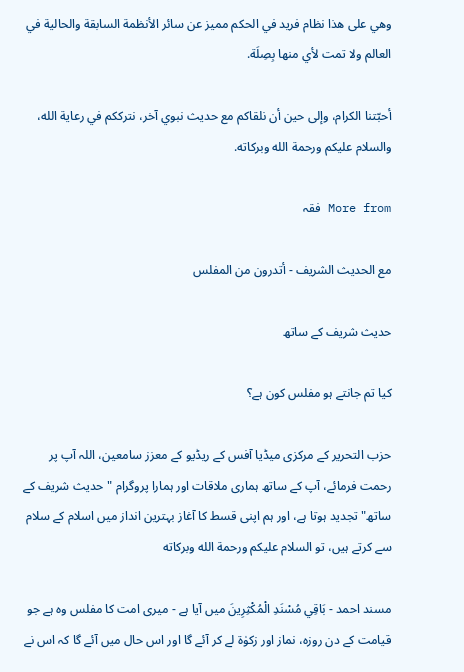وهي على هذا نظام فريد في الحكم مميز عن سائر الأنظمة السابقة والحالية في العالم ولا تمت لأي منها بِصِلَة.

أحبّتنا الكرام، وإلى حين أن نلقاكم مع حديث نبوي آخر، نترككم في رعاية الله، والسلام عليكم ورحمة الله وبركاته.

More from فقہ

مع الحديث الشريف - أتدرون من المفلس

حدیث شریف کے ساتھ

کیا تم جانتے ہو مفلس کون ہے؟

حزب التحریر کے مرکزی میڈیا آفس کے ریڈیو کے معزز سامعین، اللہ آپ پر رحمت فرمائے، آپ کے ساتھ ہماری ملاقات اور ہمارا پروگرام "حدیث شریف کے ساتھ" تجدید ہوتا ہے، اور ہم اپنی قسط کا آغاز بہترین انداز میں اسلام کے سلام سے کرتے ہیں، تو السلام علیکم ورحمة الله وبركاته

مسند احمد - بَاقِي مُسْنَدِ الْمُكْثِرِينَ میں آیا ہے - میری امت کا مفلس وہ ہے جو قیامت کے دن روزہ، نماز اور زکوٰة لے کر آئے گا اور اس حال میں آئے گا کہ اس نے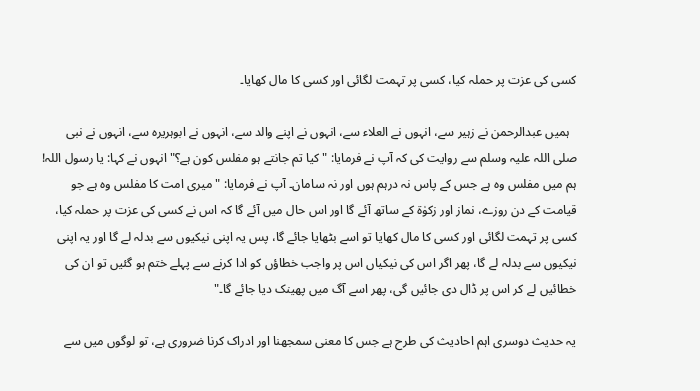کسی کی عزت پر حملہ کیا، کسی پر تہمت لگائی اور کسی کا مال کھایا۔

  ہمیں عبدالرحمن نے زہیر سے، انہوں نے العلاء سے، انہوں نے اپنے والد سے، انہوں نے ابوہریرہ سے، انہوں نے نبی صلی اللہ علیہ وسلم سے روایت کی کہ آپ نے فرمایا: "کیا تم جانتے ہو مفلس کون ہے؟" انہوں نے کہا: یا رسول اللہ! ہم میں مفلس وہ ہے جس کے پاس نہ درہم ہوں اور نہ سامان۔ آپ نے فرمایا: "میری امت کا مفلس وہ ہے جو قیامت کے دن روزے، نماز اور زکوٰة کے ساتھ آئے گا اور اس حال میں آئے گا کہ اس نے کسی کی عزت پر حملہ کیا، کسی پر تہمت لگائی اور کسی کا مال کھایا تو اسے بٹھایا جائے گا، پس یہ اپنی نیکیوں سے بدلہ لے گا اور یہ اپنی نیکیوں سے بدلہ لے گا، پھر اگر اس کی نیکیاں اس پر واجب خطاؤں کو ادا کرنے سے پہلے ختم ہو گئیں تو ان کی خطائیں لے کر اس پر ڈال دی جائیں گی، پھر اسے آگ میں پھینک دیا جائے گا۔"

یہ حدیث دوسری اہم احادیث کی طرح ہے جس کا معنی سمجھنا اور ادراک کرنا ضروری ہے، تو لوگوں میں سے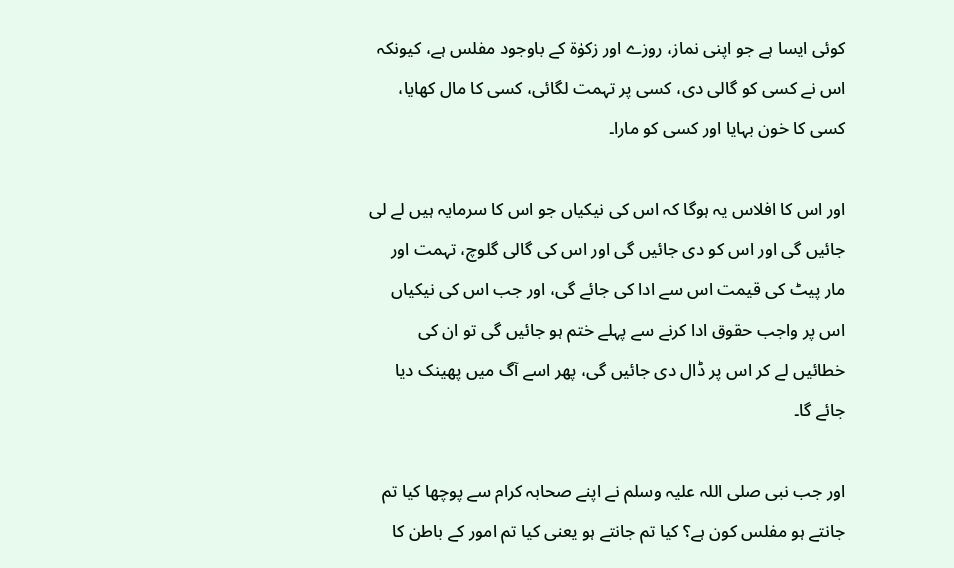کوئی ایسا ہے جو اپنی نماز، روزے اور زکوٰة کے باوجود مفلس ہے، کیونکہ اس نے کسی کو گالی دی، کسی پر تہمت لگائی، کسی کا مال کھایا، کسی کا خون بہایا اور کسی کو مارا۔

اور اس کا افلاس یہ ہوگا کہ اس کی نیکیاں جو اس کا سرمایہ ہیں لے لی جائیں گی اور اس کو دی جائیں گی اور اس کی گالی گلوچ، تہمت اور مار پیٹ کی قیمت اس سے ادا کی جائے گی، اور جب اس کی نیکیاں اس پر واجب حقوق ادا کرنے سے پہلے ختم ہو جائیں گی تو ان کی خطائیں لے کر اس پر ڈال دی جائیں گی، پھر اسے آگ میں پھینک دیا جائے گا۔

اور جب نبی صلی اللہ علیہ وسلم نے اپنے صحابہ کرام سے پوچھا کیا تم جانتے ہو مفلس کون ہے؟ کیا تم جانتے ہو یعنی کیا تم امور کے باطن کا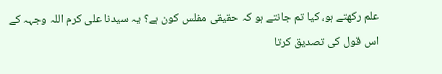علم رکھتے ہو، کیا تم جانتے ہو کہ حقیقی مفلس کون ہے؟ یہ سیدنا علی کرم اللہ وجہہ کے اس قول کی تصدیق کرتا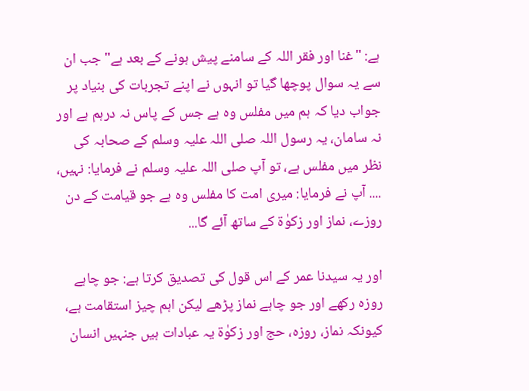ہے: "غنا اور فقر اللہ کے سامنے پیش ہونے کے بعد ہے" جب ان سے یہ سوال پوچھا گیا تو انہوں نے اپنے تجربات کی بنیاد پر جواب دیا کہ ہم میں مفلس وہ ہے جس کے پاس نہ درہم ہے اور نہ سامان، یہ رسول اللہ صلی اللہ علیہ وسلم کے صحابہ کی نظر میں مفلس ہے، تو آپ صلی اللہ علیہ وسلم نے فرمایا: نہیں، .... آپ نے فرمایا: میری امت کا مفلس وہ ہے جو قیامت کے دن روزے، نماز اور زکوٰة کے ساتھ آئے گا...

اور یہ سیدنا عمر کے اس قول کی تصدیق کرتا ہے: جو چاہے روزہ رکھے اور جو چاہے نماز پڑھے لیکن اہم چیز استقامت ہے، کیونکہ نماز، روزہ، حج اور زکوٰة یہ عبادات ہیں جنہیں انسان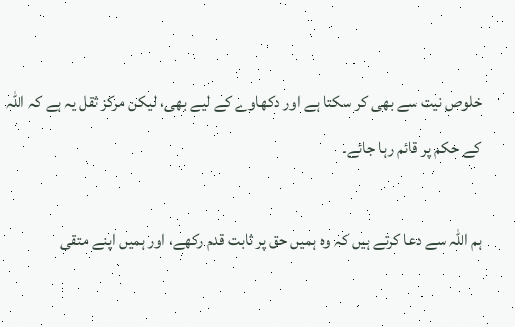خلوص نیت سے بھی کر سکتا ہے اور دکھاوے کے لیے بھی، لیکن مرکز ثقل یہ ہے کہ اللہ کے حکم پر قائم رہا جائے۔

ہم اللہ سے دعا کرتے ہیں کہ وہ ہمیں حق پر ثابت قدم رکھے، اور ہمیں اپنے متقی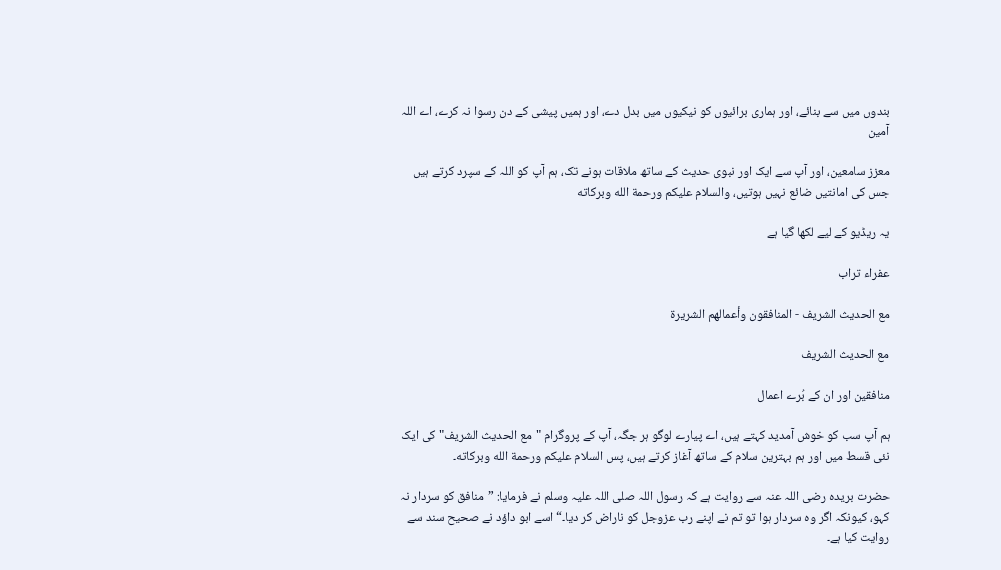بندوں میں سے بنائے، اور ہماری برائیوں کو نیکیوں میں بدل دے، اور ہمیں پیشی کے دن رسوا نہ کرے، اے اللہ آمین

معزز سامعین، اور آپ سے ایک اور نبوی حدیث کے ساتھ ملاقات ہونے تک، ہم آپ کو اللہ کے سپرد کرتے ہیں جس کی امانتیں ضائع نہیں ہوتیں، والسلام عليكم ورحمة الله وبركاته

یہ ریڈیو کے لیے لکھا گیا ہے

عفراء تراب

مع الحديث الشريف - المنافقون وأعمالهم الشريرة

مع الحديث الشريف

منافقین اور ان کے بُرے اعمال

ہم آپ سب کو خوش آمدید کہتے ہیں، اے پیارے لوگو ہر جگہ، آپ کے پروگرام "مع الحديث الشريف" کی ایک نئی قسط میں اور ہم بہترین سلام کے ساتھ آغاز کرتے ہیں، پس السلام عليكم ورحمة الله وبركاته۔

حضرت بریدہ رضی اللہ عنہ سے روایت ہے کہ رسول اللہ صلی اللہ علیہ وسلم نے فرمایا: ”منافق کو سردار نہ کہو، کیونکہ اگر وہ سردار ہوا تو تم نے اپنے رب عزوجل کو ناراض کر دیا۔“ اسے ابو داؤد نے صحیح سند سے روایت کیا ہے۔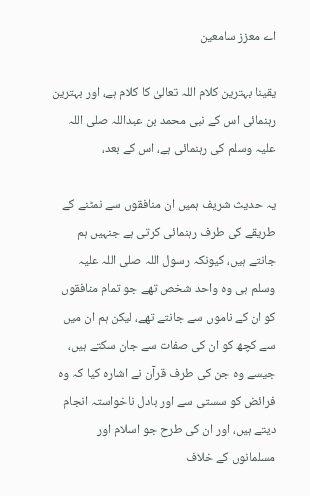اے معزز سامعین

یقینا بہترین کلام اللہ تعالیٰ کا کلام ہے، اور بہترین رہنمائی اس کے نبی محمد بن عبداللہ صلی اللہ علیہ وسلم کی رہنمائی ہے، اس کے بعد،

یہ حدیث شریف ہمیں ان منافقوں سے نمٹنے کے طریقے کی طرف رہنمائی کرتی ہے جنہیں ہم جانتے ہیں، کیونکہ رسول اللہ صلی اللہ علیہ وسلم ہی وہ واحد شخص تھے جو تمام منافقوں کو ان کے ناموں سے جانتے تھے، لیکن ہم ان میں سے کچھ کو ان کی صفات سے جان سکتے ہیں، جیسے وہ جن کی طرف قرآن نے اشارہ کیا کہ وہ فرائض کو سستی سے اور بادل ناخواستہ انجام دیتے ہیں، اور ان کی طرح جو اسلام اور مسلمانوں کے خلاف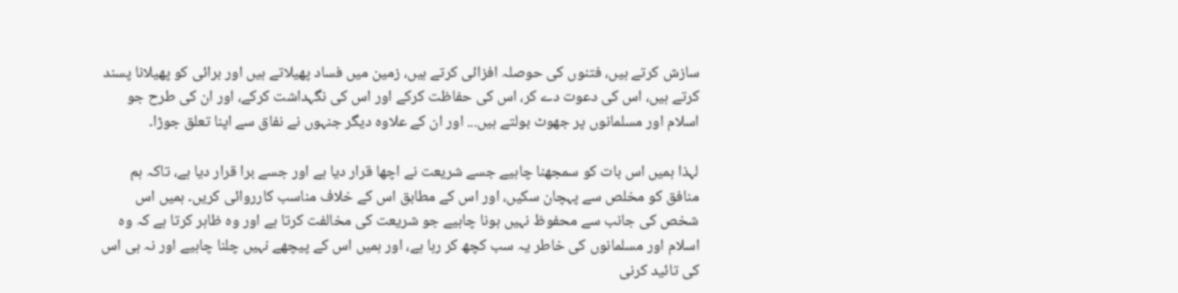سازش کرتے ہیں، فتنوں کی حوصلہ افزائی کرتے ہیں، زمین میں فساد پھیلاتے ہیں اور برائی کو پھیلانا پسند کرتے ہیں، اس کی دعوت دے کر، اس کی حفاظت کرکے اور اس کی نگہداشت کرکے، اور ان کی طرح جو اسلام اور مسلمانوں پر جھوٹ بولتے ہیں... اور ان کے علاوہ دیگر جنہوں نے نفاق سے اپنا تعلق جوڑا۔

لہذا ہمیں اس بات کو سمجھنا چاہیے جسے شریعت نے اچھا قرار دیا ہے اور جسے برا قرار دیا ہے، تاکہ ہم منافق کو مخلص سے پہچان سکیں، اور اس کے مطابق اس کے خلاف مناسب کارروائی کریں۔ ہمیں اس شخص کی جانب سے محفوظ نہیں ہونا چاہیے جو شریعت کی مخالفت کرتا ہے اور وہ ظاہر کرتا ہے کہ وہ اسلام اور مسلمانوں کی خاطر یہ سب کچھ کر رہا ہے، اور ہمیں اس کے پیچھے نہیں چلنا چاہیے اور نہ ہی اس کی تائید کرنی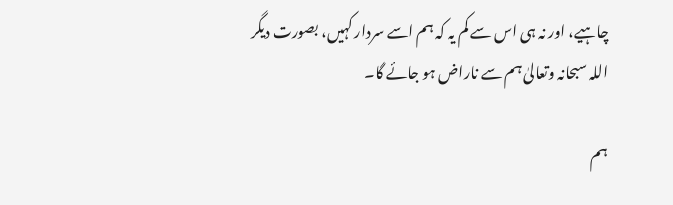چاہیے، اور نہ ہی اس سے کم یہ کہ ہم اسے سردار کہیں، بصورت دیگر اللہ سبحانہ وتعالیٰ ہم سے ناراض ہو جائے گا۔

ہم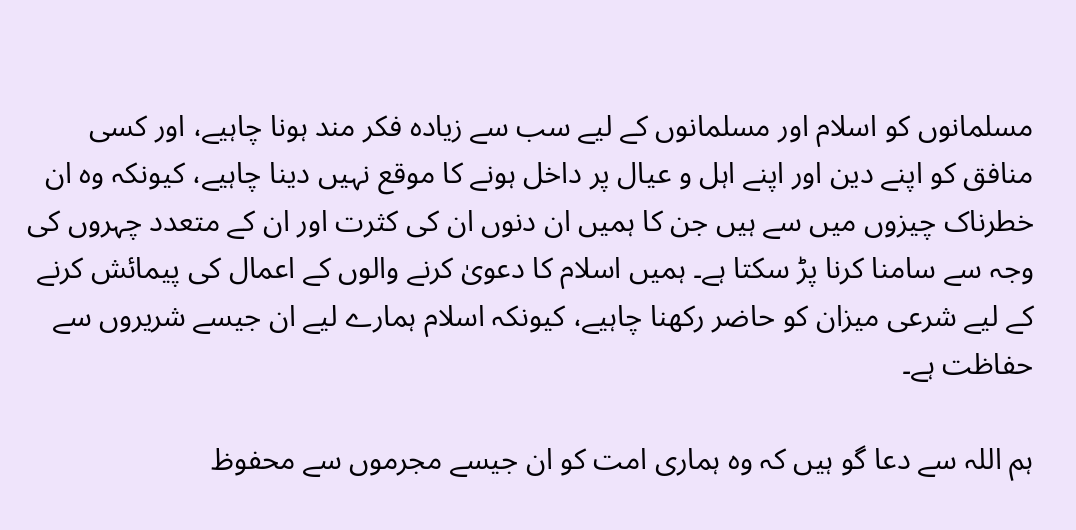مسلمانوں کو اسلام اور مسلمانوں کے لیے سب سے زیادہ فکر مند ہونا چاہیے، اور کسی منافق کو اپنے دین اور اپنے اہل و عیال پر داخل ہونے کا موقع نہیں دینا چاہیے، کیونکہ وہ ان خطرناک چیزوں میں سے ہیں جن کا ہمیں ان دنوں ان کی کثرت اور ان کے متعدد چہروں کی وجہ سے سامنا کرنا پڑ سکتا ہے۔ ہمیں اسلام کا دعویٰ کرنے والوں کے اعمال کی پیمائش کرنے کے لیے شرعی میزان کو حاضر رکھنا چاہیے، کیونکہ اسلام ہمارے لیے ان جیسے شریروں سے حفاظت ہے۔

ہم اللہ سے دعا گو ہیں کہ وہ ہماری امت کو ان جیسے مجرموں سے محفوظ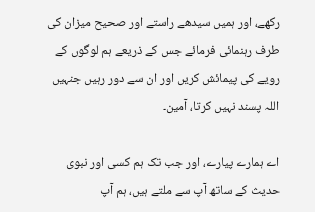رکھے، اور ہمیں سیدھے راستے اور صحیح میزان کی طرف رہنمائی فرمائے جس کے ذریعے ہم لوگوں کے رویے کی پیمائش کریں اور ان سے دور رہیں جنہیں اللہ پسند نہیں کرتا، آمین۔

اے ہمارے پیارے، اور جب تک ہم کسی اور نبوی حدیث کے ساتھ آپ سے ملتے ہیں، ہم آپ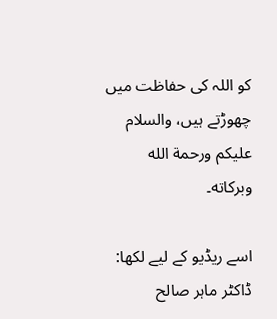کو اللہ کی حفاظت میں چھوڑتے ہیں، والسلام عليكم ورحمة الله وبركاته۔

اسے ریڈیو کے لیے لکھا: ڈاکٹر ماہر صالح